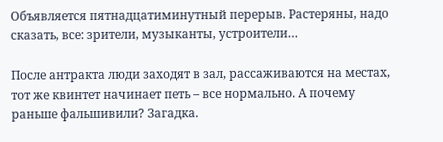Объявляется пятнадцатиминутный перерыв. Растеряны, надо сказать, все: зрители, музыканты, устроители…

После антракта люди заходят в зал, рассаживаются на местах, тот же квинтет начинает петь – все нормально. А почему раньше фальшивили? Загадка.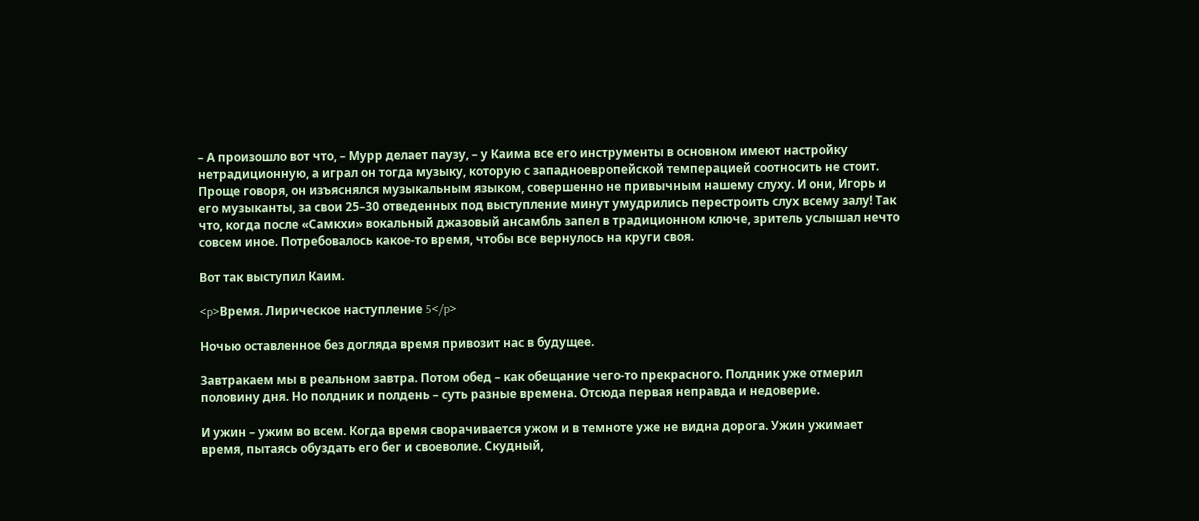– А произошло вот что, – Мурр делает паузу, – у Каима все его инструменты в основном имеют настройку нетрадиционную, а играл он тогда музыку, которую с западноевропейской темперацией соотносить не стоит. Проще говоря, он изъяснялся музыкальным языком, совершенно не привычным нашему слуху. И они, Игорь и его музыканты, за свои 25–30 отведенных под выступление минут умудрились перестроить слух всему залу! Так что, когда после «Самкхи» вокальный джазовый ансамбль запел в традиционном ключе, зритель услышал нечто совсем иное. Потребовалось какое-то время, чтобы все вернулось на круги своя.

Вот так выступил Каим.

<p>Время. Лирическое наступление 5</p>

Ночью оставленное без догляда время привозит нас в будущее.

Завтракаем мы в реальном завтра. Потом обед – как обещание чего-то прекрасного. Полдник уже отмерил половину дня. Но полдник и полдень – суть разные времена. Отсюда первая неправда и недоверие.

И ужин – ужим во всем. Когда время сворачивается ужом и в темноте уже не видна дорога. Ужин ужимает время, пытаясь обуздать его бег и своеволие. Скудный,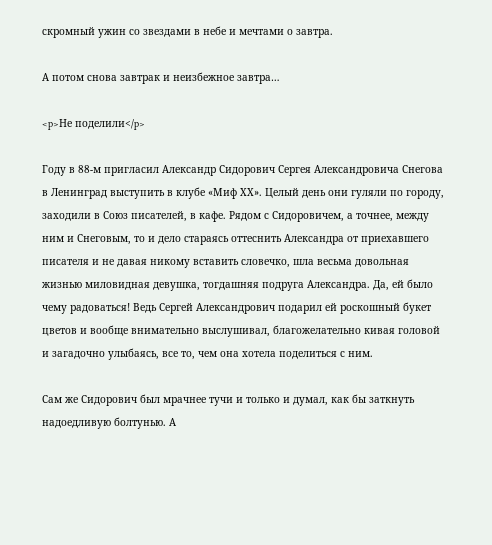скромный ужин со звездами в небе и мечтами о завтра.

А потом снова завтрак и неизбежное завтра…

<p>Не поделили</p>

Году в 88-м пригласил Александр Сидорович Сергея Александровича Снегова в Ленинград выступить в клубе «Миф ХХ». Целый день они гуляли по городу, заходили в Союз писателей, в кафе. Рядом с Сидоровичем, а точнее, между ним и Снеговым, то и дело стараясь оттеснить Александра от приехавшего писателя и не давая никому вставить словечко, шла весьма довольная жизнью миловидная девушка, тогдашняя подруга Александра. Да, ей было чему радоваться! Ведь Сергей Александрович подарил ей роскошный букет цветов и вообще внимательно выслушивал, благожелательно кивая головой и загадочно улыбаясь, все то, чем она хотела поделиться с ним.

Сам же Сидорович был мрачнее тучи и только и думал, как бы заткнуть надоедливую болтунью. А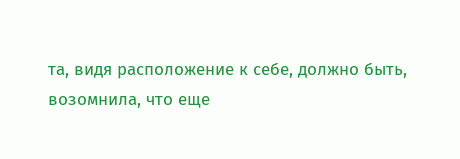та, видя расположение к себе, должно быть, возомнила, что еще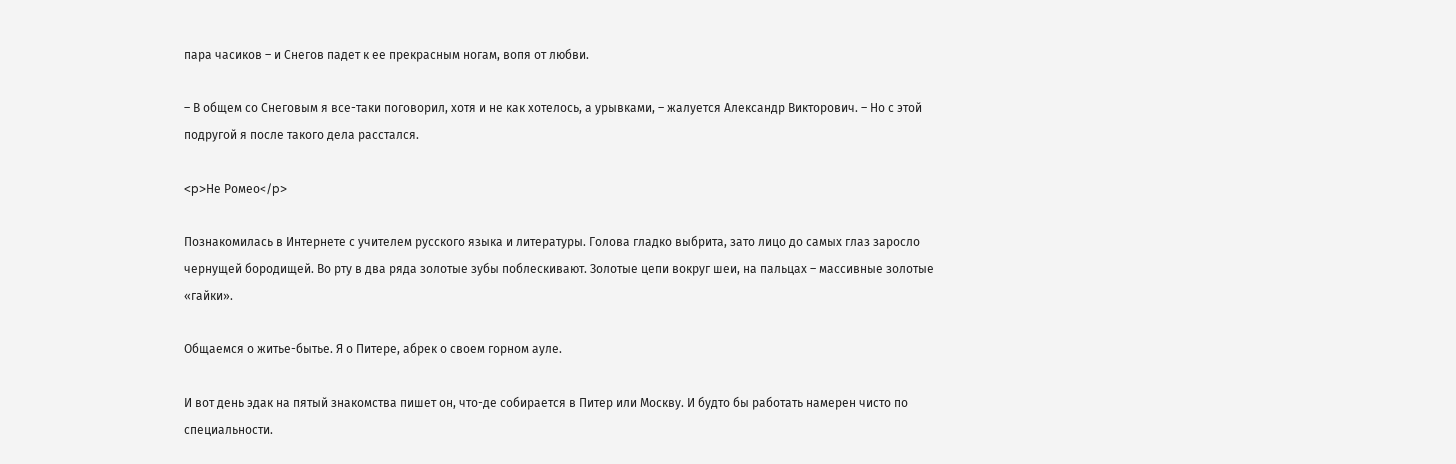пара часиков – и Снегов падет к ее прекрасным ногам, вопя от любви.

– В общем со Снеговым я все-таки поговорил, хотя и не как хотелось, а урывками, – жалуется Александр Викторович. – Но с этой подругой я после такого дела расстался.

<p>Не Ромео</p>

Познакомилась в Интернете с учителем русского языка и литературы. Голова гладко выбрита, зато лицо до самых глаз заросло чернущей бородищей. Во рту в два ряда золотые зубы поблескивают. Золотые цепи вокруг шеи, на пальцах – массивные золотые «гайки».

Общаемся о житье-бытье. Я о Питере, абрек о своем горном ауле.

И вот день эдак на пятый знакомства пишет он, что-де собирается в Питер или Москву. И будто бы работать намерен чисто по специальности.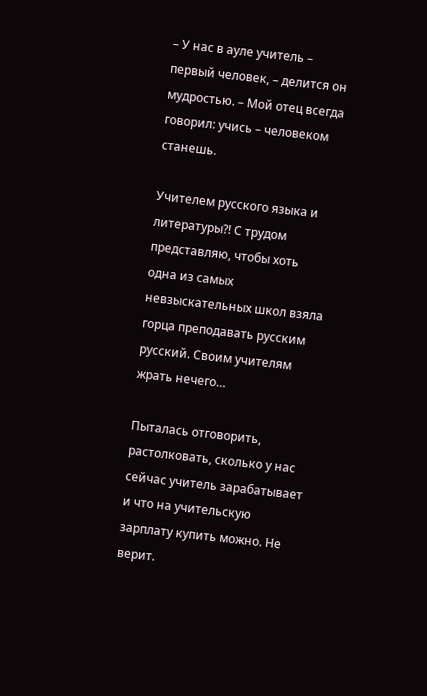– У нас в ауле учитель – первый человек, – делится он мудростью. – Мой отец всегда говорил: учись – человеком станешь.

Учителем русского языка и литературы?! С трудом представляю, чтобы хоть одна из самых невзыскательных школ взяла горца преподавать русским русский. Своим учителям жрать нечего…

Пыталась отговорить, растолковать, сколько у нас сейчас учитель зарабатывает и что на учительскую зарплату купить можно. Не верит.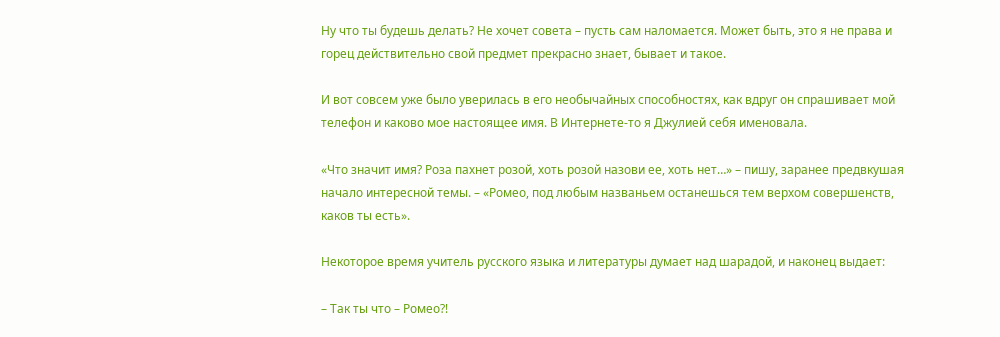Ну что ты будешь делать? Не хочет совета – пусть сам наломается. Может быть, это я не права и горец действительно свой предмет прекрасно знает, бывает и такое.

И вот совсем уже было уверилась в его необычайных способностях, как вдруг он спрашивает мой телефон и каково мое настоящее имя. В Интернете-то я Джулией себя именовала.

«Что значит имя? Роза пахнет розой, хоть розой назови ее, хоть нет…» – пишу, заранее предвкушая начало интересной темы. – «Ромео, под любым названьем останешься тем верхом совершенств, каков ты есть».

Некоторое время учитель русского языка и литературы думает над шарадой, и наконец выдает:

– Так ты что – Ромео?!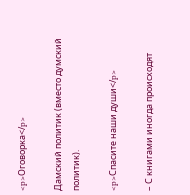<p>Оговорка</p>

Дамский политик (вместо думский политик).

<p>Спасите наши души</p>

– С книгами иногда происходят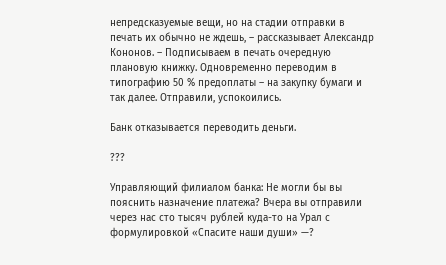непредсказуемые вещи, но на стадии отправки в печать их обычно не ждешь, – рассказывает Александр Кононов. – Подписываем в печать очередную плановую книжку. Одновременно переводим в типографию 50 % предоплаты – на закупку бумаги и так далее. Отправили, успокоились.

Банк отказывается переводить деньги.

???

Управляющий филиалом банка: Не могли бы вы пояснить назначение платежа? Вчера вы отправили через нас сто тысяч рублей куда-то на Урал с формулировкой «Спасите наши души» —?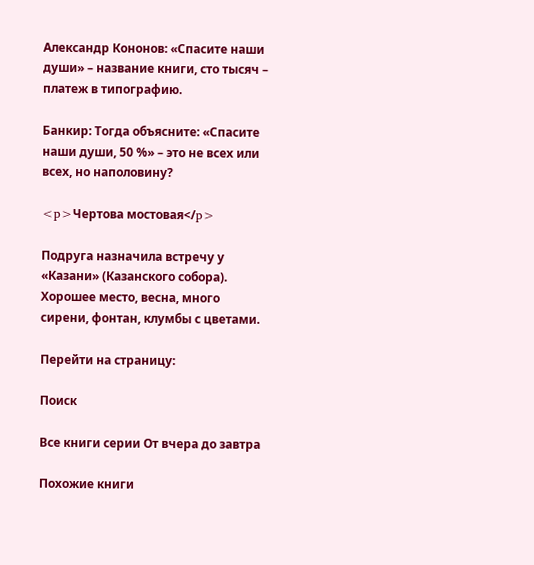Александр Кононов: «Спасите наши души» – название книги, сто тысяч – платеж в типографию.

Банкир: Тогда объясните: «Спасите наши души, 50 %» – это не всех или всех, но наполовину?

<p>Чертова мостовая</p>

Подруга назначила встречу у «Казани» (Казанского собора). Хорошее место, весна, много сирени, фонтан, клумбы с цветами.

Перейти на страницу:

Поиск

Все книги серии От вчера до завтра

Похожие книги